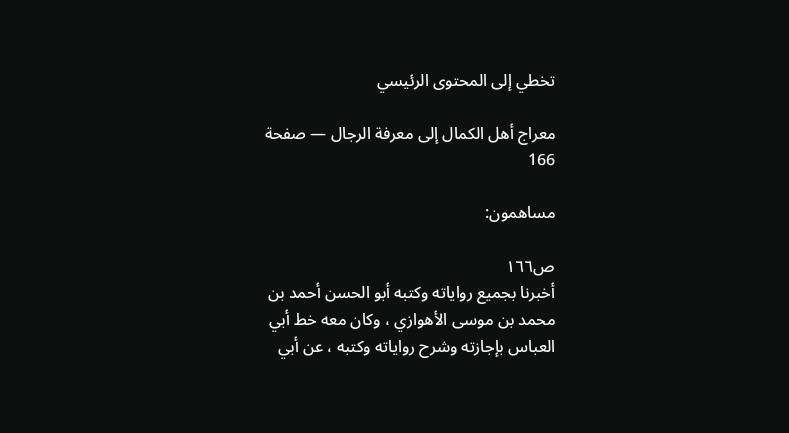تخطي إلى المحتوى الرئيسي

معراج أهل الكمال إلى معرفة الرجال — صفحة 166

مساهمون:

ص١٦٦
أخبرنا بجميع رواياته وكتبه أبو الحسن أحمد بن محمد بن موسى الأهوازي ، وكان معه خط أبي العباس بإجازته وشرح رواياته وكتبه ، عن أبي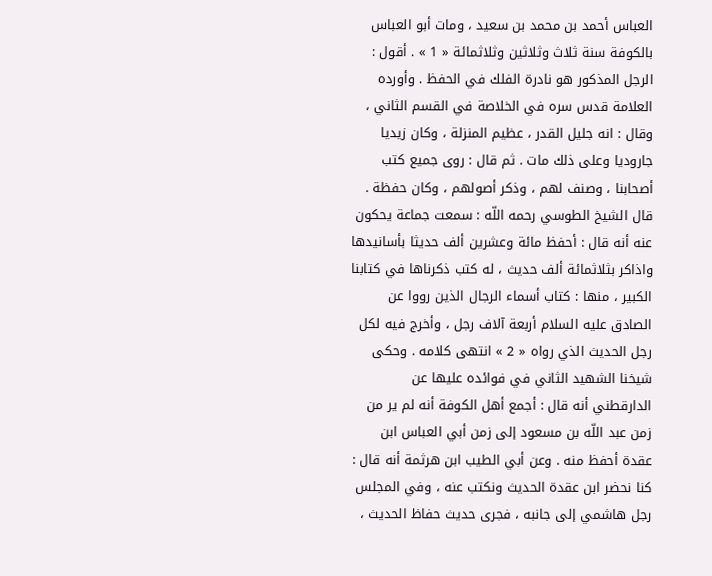العباس أحمد بن محمد بن سعيد ، ومات أبو العباس بالكوفة سنة ثلاث وثلاثين وثلاثمائة « 1 » . أقول : الرجل المذكور هو نادرة الفلك في الحفظ . وأورده العلامة قدس سره في الخلاصة في القسم الثاني ، وقال : انه جليل القدر ، عظيم المنزلة ، وكان زيديا جاروديا وعلى ذلك مات . ثم قال : روى جميع كتب أصحابنا ، وصنف لهم ، وذكر أصولهم ، وكان حفظة . قال الشيخ الطوسي رحمه اللّه : سمعت جماعة يحكون عنه أنه قال : أحفظ مائة وعشرين ألف حديثا بأسانيدها واذاكر بثلاثمائة ألف حديث ، له كتب ذكرناها في كتابنا الكبير ، منها : كتاب أسماء الرجال الذين رووا عن الصادق عليه السلام أربعة آلاف رجل ، وأخرج فيه لكل رجل الحديث الذي رواه « 2 » انتهى كلامه . وحكى شيخنا الشهيد الثاني في فوائده عليها عن الدارقطني أنه قال : أجمع أهل الكوفة أنه لم ير من زمن عبد اللّه بن مسعود إلى زمن أبي العباس ابن عقدة أحفظ منه . وعن أبي الطيب ابن هرثمة أنه قال : كنا نحضر ابن عقدة الحديث ونكتب عنه ، وفي المجلس رجل هاشمي إلى جانبه ، فجرى حديث حفاظ الحديث ،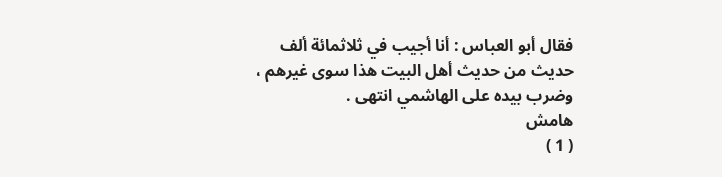فقال أبو العباس : أنا أجيب في ثلاثمائة ألف حديث من حديث أهل البيت هذا سوى غيرهم ، وضرب بيده على الهاشمي انتهى .
هامش
( 1 )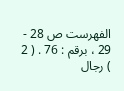الفهرست ص 28 - 29 ، برقم : 76 . ( 2 ) رجال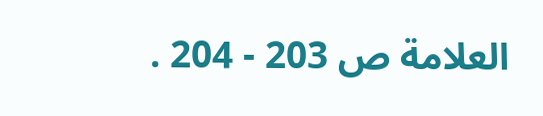العلامة ص 203 - 204 .